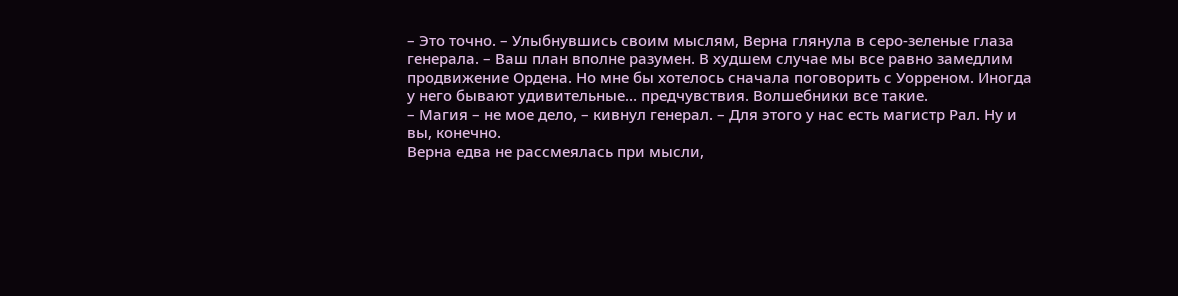– Это точно. – Улыбнувшись своим мыслям, Верна глянула в серо-зеленые глаза генерала. – Ваш план вполне разумен. В худшем случае мы все равно замедлим продвижение Ордена. Но мне бы хотелось сначала поговорить с Уорреном. Иногда у него бывают удивительные… предчувствия. Волшебники все такие.
– Магия – не мое дело, – кивнул генерал. – Для этого у нас есть магистр Рал. Ну и вы, конечно.
Верна едва не рассмеялась при мысли,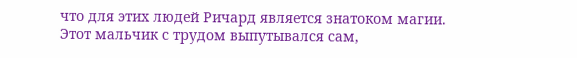что для этих людей Ричард является знатоком магии. Этот мальчик с трудом выпутывался сам,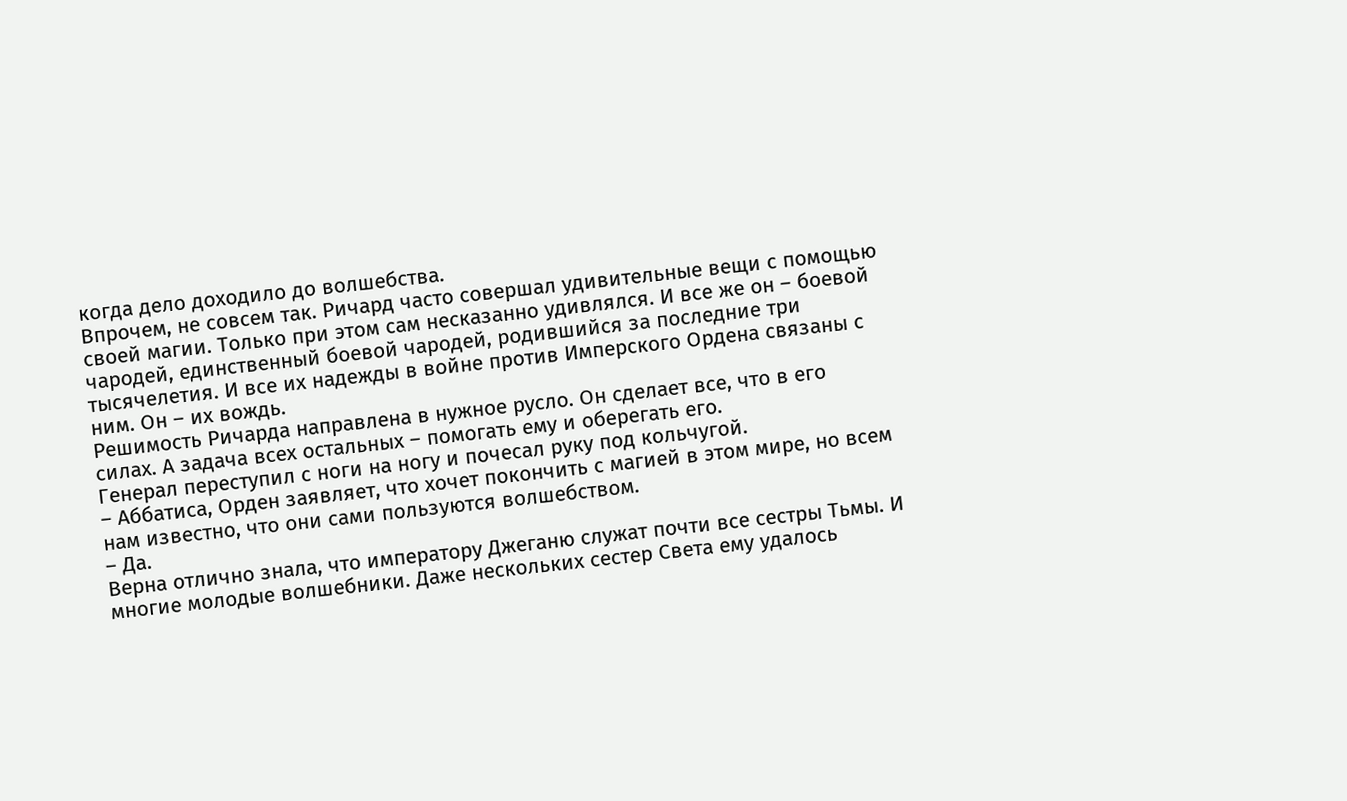когда дело доходило до волшебства.
Впрочем, не совсем так. Ричард часто совершал удивительные вещи с помощью своей магии. Только при этом сам несказанно удивлялся. И все же он – боевой чародей, единственный боевой чародей, родившийся за последние три тысячелетия. И все их надежды в войне против Имперского Ордена связаны с ним. Он – их вождь.
Решимость Ричарда направлена в нужное русло. Он сделает все, что в его силах. А задача всех остальных – помогать ему и оберегать его.
Генерал переступил с ноги на ногу и почесал руку под кольчугой.
– Аббатиса, Орден заявляет, что хочет покончить с магией в этом мире, но всем нам известно, что они сами пользуются волшебством.
– Да.
Верна отлично знала, что императору Джеганю служат почти все сестры Тьмы. И многие молодые волшебники. Даже нескольких сестер Света ему удалось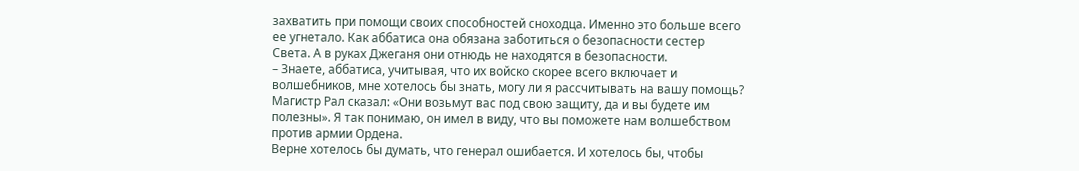захватить при помощи своих способностей сноходца. Именно это больше всего ее угнетало. Как аббатиса она обязана заботиться о безопасности сестер Света. А в руках Джеганя они отнюдь не находятся в безопасности.
– Знаете, аббатиса, учитывая, что их войско скорее всего включает и волшебников, мне хотелось бы знать, могу ли я рассчитывать на вашу помощь? Магистр Рал сказал: «Они возьмут вас под свою защиту, да и вы будете им полезны». Я так понимаю, он имел в виду, что вы поможете нам волшебством против армии Ордена.
Верне хотелось бы думать, что генерал ошибается. И хотелось бы, чтобы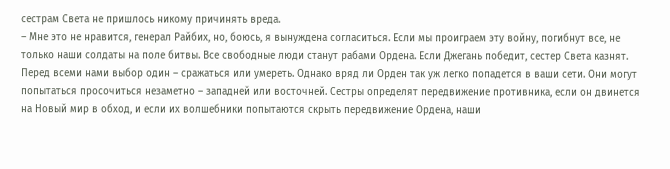сестрам Света не пришлось никому причинять вреда.
– Мне это не нравится, генерал Райбих, но, боюсь, я вынуждена согласиться. Если мы проиграем эту войну, погибнут все, не только наши солдаты на поле битвы. Все свободные люди станут рабами Ордена. Если Джегань победит, сестер Света казнят. Перед всеми нами выбор один – сражаться или умереть. Однако вряд ли Орден так уж легко попадется в ваши сети. Они могут попытаться просочиться незаметно – западней или восточней. Сестры определят передвижение противника, если он двинется на Новый мир в обход, и если их волшебники попытаются скрыть передвижение Ордена, наши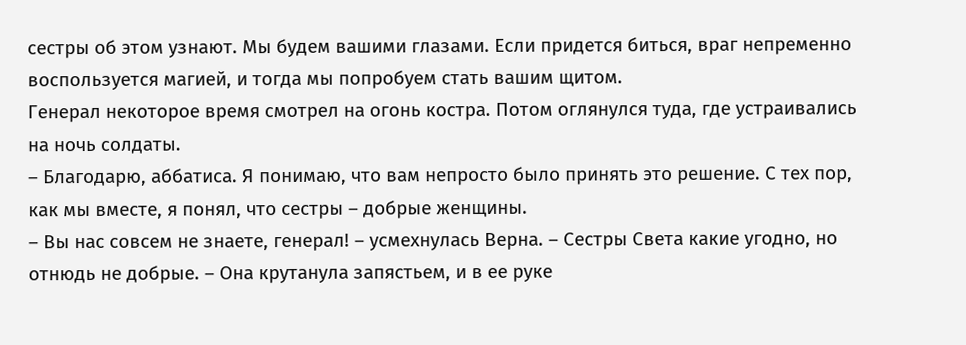сестры об этом узнают. Мы будем вашими глазами. Если придется биться, враг непременно воспользуется магией, и тогда мы попробуем стать вашим щитом.
Генерал некоторое время смотрел на огонь костра. Потом оглянулся туда, где устраивались на ночь солдаты.
– Благодарю, аббатиса. Я понимаю, что вам непросто было принять это решение. С тех пор, как мы вместе, я понял, что сестры – добрые женщины.
– Вы нас совсем не знаете, генерал! – усмехнулась Верна. – Сестры Света какие угодно, но отнюдь не добрые. – Она крутанула запястьем, и в ее руке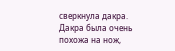сверкнула дакра. Дакра была очень похожа на нож,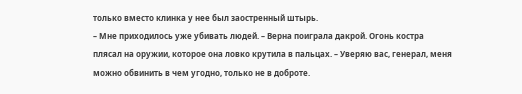только вместо клинка у нее был заостренный штырь.
– Мне приходилось уже убивать людей. – Верна поиграла дакрой. Огонь костра плясал на оружии, которое она ловко крутила в пальцах. – Уверяю вас, генерал, меня можно обвинить в чем угодно, только не в доброте.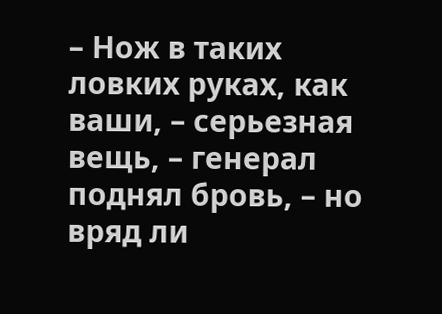– Нож в таких ловких руках, как ваши, – серьезная вещь, – генерал поднял бровь, – но вряд ли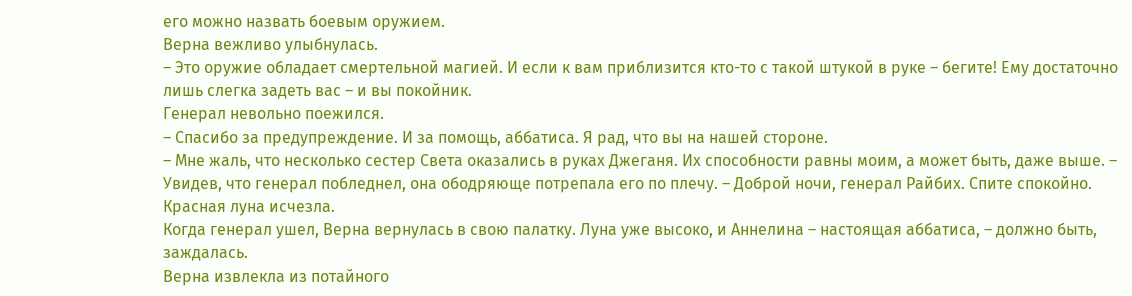его можно назвать боевым оружием.
Верна вежливо улыбнулась.
– Это оружие обладает смертельной магией. И если к вам приблизится кто-то с такой штукой в руке – бегите! Ему достаточно лишь слегка задеть вас – и вы покойник.
Генерал невольно поежился.
– Спасибо за предупреждение. И за помощь, аббатиса. Я рад, что вы на нашей стороне.
– Мне жаль, что несколько сестер Света оказались в руках Джеганя. Их способности равны моим, а может быть, даже выше. – Увидев, что генерал побледнел, она ободряюще потрепала его по плечу. – Доброй ночи, генерал Райбих. Спите спокойно. Красная луна исчезла.
Когда генерал ушел, Верна вернулась в свою палатку. Луна уже высоко, и Аннелина – настоящая аббатиса, – должно быть, заждалась.
Верна извлекла из потайного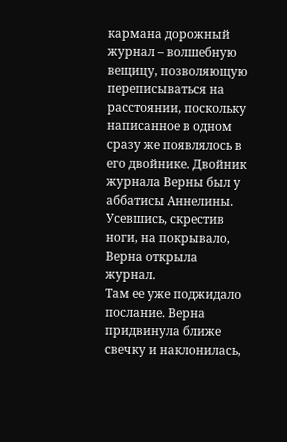кармана дорожный журнал – волшебную вещицу, позволяющую переписываться на расстоянии, поскольку написанное в одном сразу же появлялось в его двойнике. Двойник журнала Верны был у аббатисы Аннелины. Усевшись, скрестив ноги, на покрывало, Верна открыла журнал.
Там ее уже поджидало послание. Верна придвинула ближе свечку и наклонилась,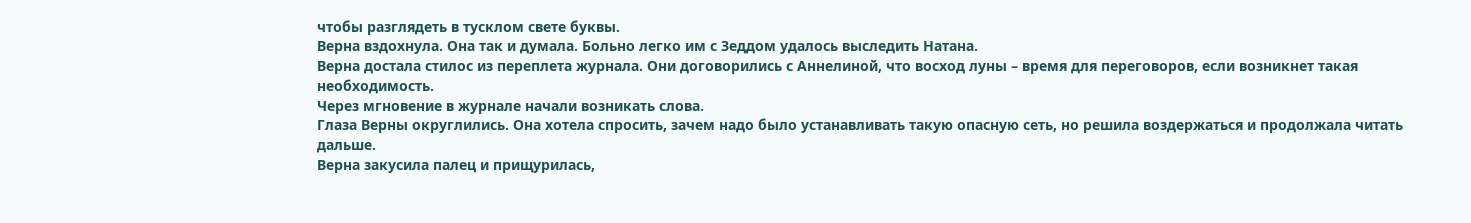чтобы разглядеть в тусклом свете буквы.
Верна вздохнула. Она так и думала. Больно легко им с Зеддом удалось выследить Натана.
Верна достала стилос из переплета журнала. Они договорились с Аннелиной, что восход луны – время для переговоров, если возникнет такая необходимость.
Через мгновение в журнале начали возникать слова.
Глаза Верны округлились. Она хотела спросить, зачем надо было устанавливать такую опасную сеть, но решила воздержаться и продолжала читать дальше.
Верна закусила палец и прищурилась,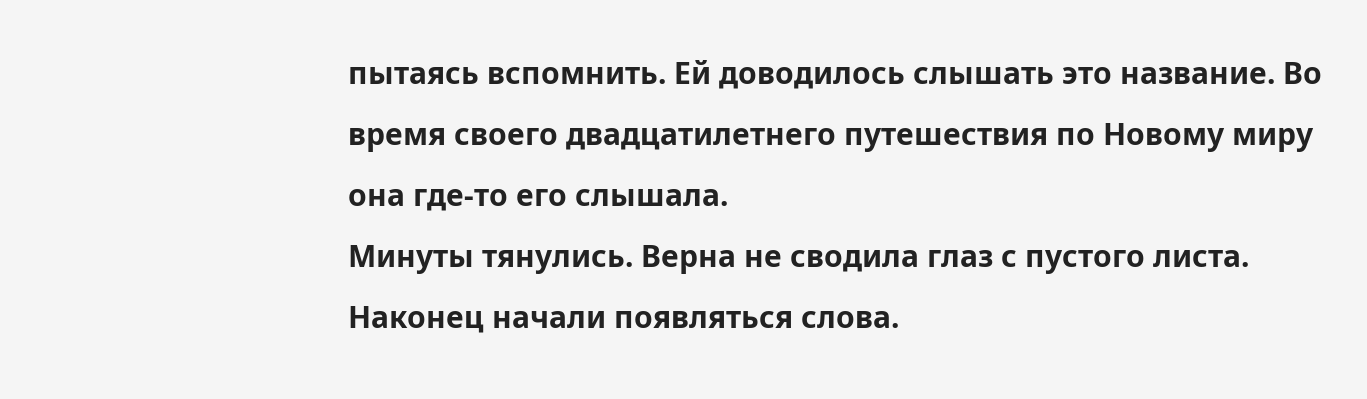пытаясь вспомнить. Ей доводилось слышать это название. Во время своего двадцатилетнего путешествия по Новому миру она где-то его слышала.
Минуты тянулись. Верна не сводила глаз с пустого листа. Наконец начали появляться слова.